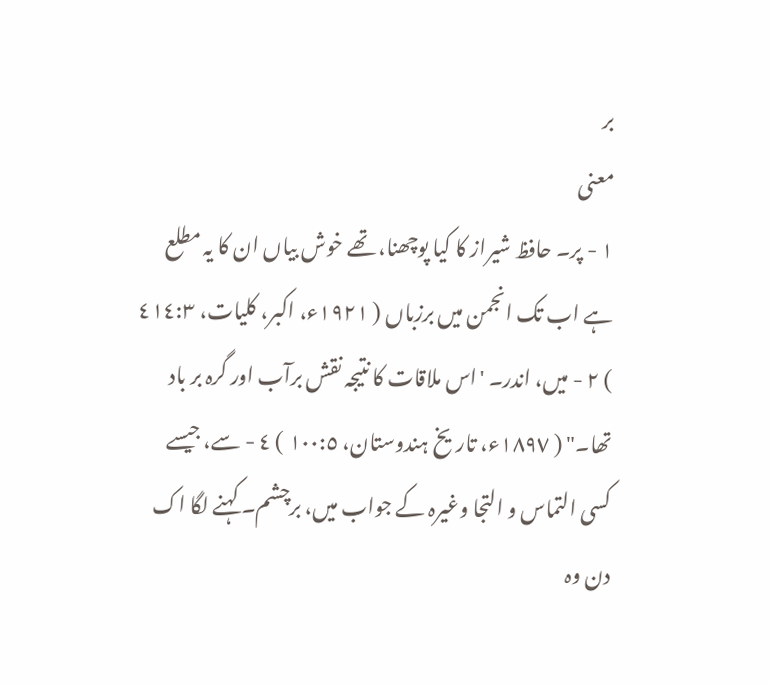بر
معنی
١ - پر۔ حافظ شیراز کا کیا پوچھنا، تھے خوش بیاں ان کا یہ مطلع ہے اب تک انجمن میں برزباں ( ١٩٢١ء، اکبر، کلیات، ٤١٤:٣ ) ٢ - میں، اندر۔ 'اس ملاقات کا نتیجہ نقش برآب اور گرہ بر باد تھا۔" ( ١٨٩٧ء، تاریخ ہندوستان، ١٠٠:٥ ) ٤ - سے، جیسے کسی التماس و التجا وغیرہ کے جواب میں، برچشم۔ کہنے لگا اک دن وہ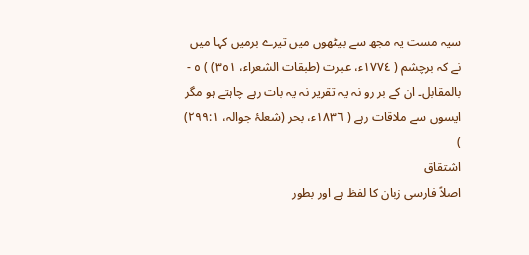سیہ مست یہ مجھ سے بیٹھوں میں تیرے برمیں کہا میں نے کہ برچشم ( ١٧٧٤ء، عبرت (طبقات الشعراء، ٣٥١) ) ٥ - بالمقابل۔ ان کے بر رو نہ یہ تقریر نہ یہ بات رہے چاہتے ہو مگر ایسوں سے ملاقات رہے ( ١٨٣٦ء، بحر (شعلۂ جوالہ، ٢٩٩:١) )
اشتقاق
اصلاً فارسی زبان کا لفظ ہے اور بطور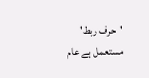'حرف ربط' مستعمل ہے عام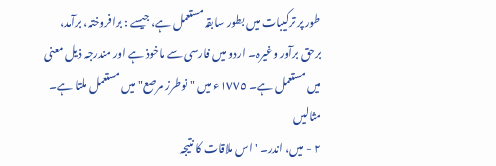طور پر ترکیبات میں بطور سابقہ مستعمل ہے، جیسے : برافروختہ، برآمد، برحق برآور وغیرہ۔ اردو میں فارسی سے ماخوذ ہے اور مندرجہ ذیل معنی میں مستعمل ہے۔ ١٧٧٥ء میں "نوطرز مرصع" میں مستعمل ملتا ہے۔
مثالیں
٢ - میں، اندر۔ 'اس ملاقات کا نتیجہ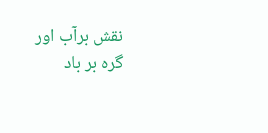نقش برآب اور گرہ بر باد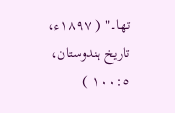تھا۔" ( ١٨٩٧ء، تاریخ ہندوستان، ١٠٠:٥ )